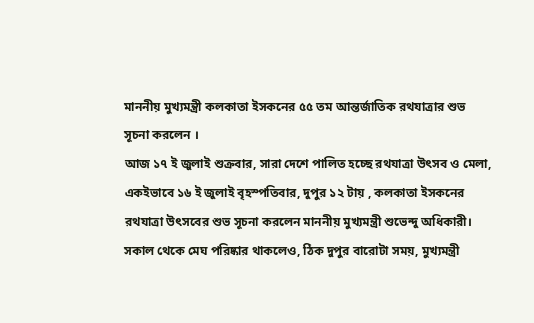মাননীয় মুখ্যমন্ত্রী কলকাতা ইসকনের ৫৫ তম আন্তর্জাতিক রথযাত্রার শুভ সূচনা করলেন ।
আজ ১৭ ই জুলাই শুক্রবার, সারা দেশে পালিত হচ্ছে রথযাত্রা উৎসব ও মেলা, একইভাবে ১৬ ই জুলাই বৃহস্পতিবার, দুপুর ১২ টায় , কলকাতা ইসকনের রথযাত্রা উৎসবের শুভ সূচনা করলেন মাননীয় মুখ্যমন্ত্রী শুভেন্দু অধিকারী।
সকাল থেকে মেঘ পরিষ্কার থাকলেও, ঠিক দুপুর বারোটা সময়, মুখ্যমন্ত্রী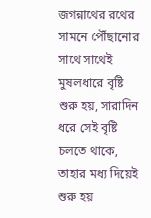জগন্নাথের রথের সামনে পৌঁছানোর সাথে সাথেই মুষলধারে বৃষ্টি শুরু হয়, সারাদিন ধরে সেই বৃষ্টি চলতে থাকে, তাহার মধ্য দিয়েই শুরু হয়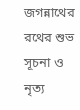জগন্নাথের রথের শুভ সূচনা ও নৃত্য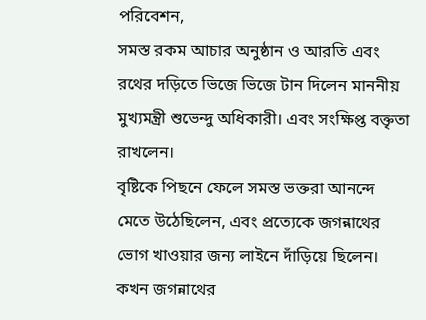পরিবেশন,
সমস্ত রকম আচার অনুষ্ঠান ও আরতি এবং রথের দড়িতে ভিজে ভিজে টান দিলেন মাননীয় মুখ্যমন্ত্রী শুভেন্দু অধিকারী। এবং সংক্ষিপ্ত বক্তৃতা রাখলেন।
বৃষ্টিকে পিছনে ফেলে সমস্ত ভক্তরা আনন্দে মেতে উঠেছিলেন, এবং প্রত্যেকে জগন্নাথের ভোগ খাওয়ার জন্য লাইনে দাঁড়িয়ে ছিলেন। কখন জগন্নাথের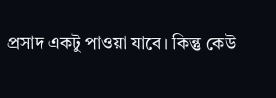প্রসাদ একটু পাওয়া যাবে। কিন্তু কেউ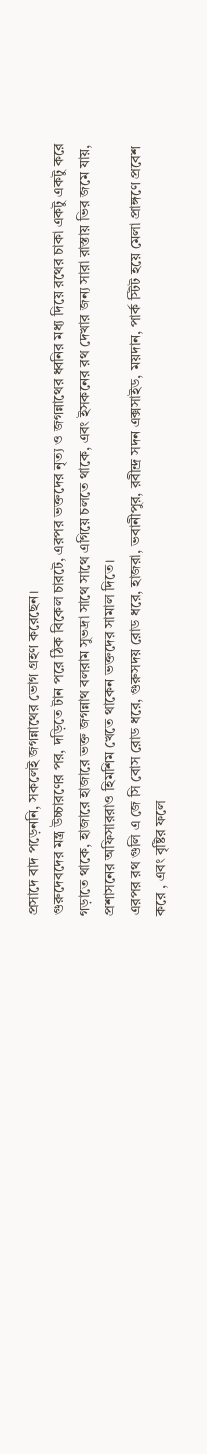প্রসাদে বাদ পড়েননি, সকলেই জগন্নাথের ভোগ গ্রহণ করেছেন।
গুরুদেবদের মন্ত্র উচ্চারণের পর, দড়িতে টান পরে ঠিক বিকেল চারটে, এরপর ভক্তদের নৃত্য ও জগন্নাথের ধ্বনির মধ্য দিয়ে রথের চাকা একটু একটু করে গড়াতে থাকে, হাজারে হাজারে ভক্ত জগন্নাথ বলরাম সুভদ্রা সাথে সাথে এগিয়ে চলতে থাকে, এবং ইসকনের রথ দেখার জন্য সারা রাস্তায় ভির জমে যায়, প্রশাসনের অফিসাররাও হিমশিম খেতে থাকেন ভক্তদের সামাল দিতে।
এরপর রথ গুলি এ জে সি বোস রোড ধরে, গুরুসদয় রোড ধরে, হাজরা, ভবানীপুর, রবীন্দ্র সদন এক্সসাইড, ময়দান, পার্ক স্টিট হয়ে মেলা প্রাঙ্গণে প্রবেশ করে , এবং বৃষ্টির ফলে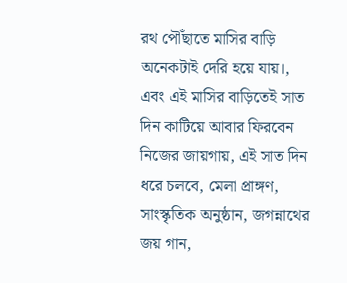রথ পৌঁছাতে মাসির বাড়ি অনেকটাই দেরি হয়ে যায়।,
এবং এই মাসির বাড়িতেই সাত দিন কাটিয়ে আবার ফিরবেন নিজের জায়গায়, এই সাত দিন ধরে চলবে, মেলা প্রাঙ্গণ, সাংস্কৃতিক অনুষ্ঠান, জগন্নাথের জয় গান,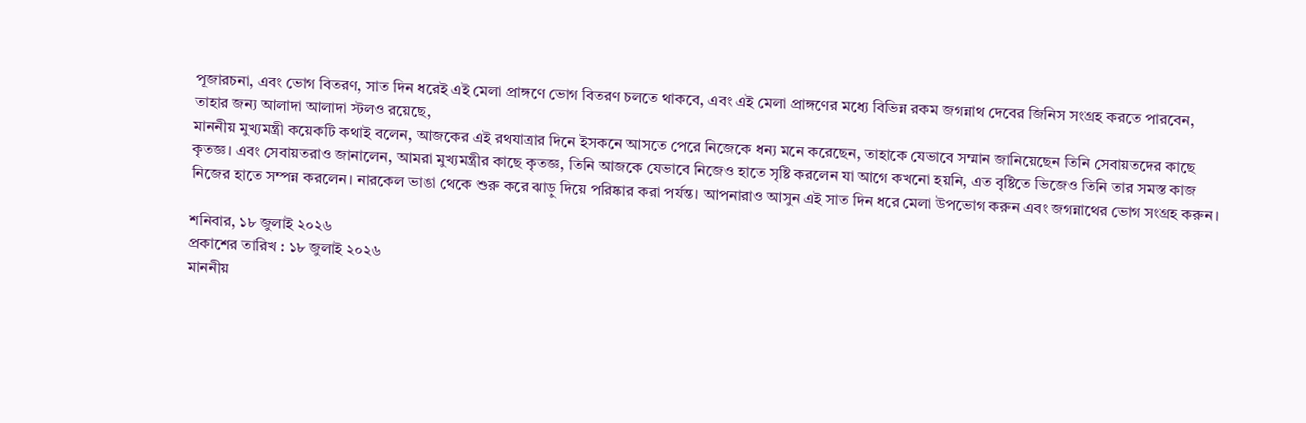পূজারচনা, এবং ভোগ বিতরণ, সাত দিন ধরেই এই মেলা প্রাঙ্গণে ভোগ বিতরণ চলতে থাকবে, এবং এই মেলা প্রাঙ্গণের মধ্যে বিভিন্ন রকম জগন্নাথ দেবের জিনিস সংগ্রহ করতে পারবেন, তাহার জন্য আলাদা আলাদা স্টলও রয়েছে,
মাননীয় মুখ্যমন্ত্রী কয়েকটি কথাই বলেন, আজকের এই রথযাত্রার দিনে ইসকনে আসতে পেরে নিজেকে ধন্য মনে করেছেন, তাহাকে যেভাবে সম্মান জানিয়েছেন তিনি সেবায়তদের কাছে কৃতজ্ঞ। এবং সেবায়তরাও জানালেন, আমরা মুখ্যমন্ত্রীর কাছে কৃতজ্ঞ, তিনি আজকে যেভাবে নিজেও হাতে সৃষ্টি করলেন যা আগে কখনো হয়নি, এত বৃষ্টিতে ভিজেও তিনি তার সমস্ত কাজ নিজের হাতে সম্পন্ন করলেন। নারকেল ভাঙা থেকে শুরু করে ঝাড়ু দিয়ে পরিষ্কার করা পর্যন্ত। আপনারাও আসুন এই সাত দিন ধরে মেলা উপভোগ করুন এবং জগন্নাথের ভোগ সংগ্রহ করুন।

শনিবার, ১৮ জুলাই ২০২৬
প্রকাশের তারিখ : ১৮ জুলাই ২০২৬
মাননীয়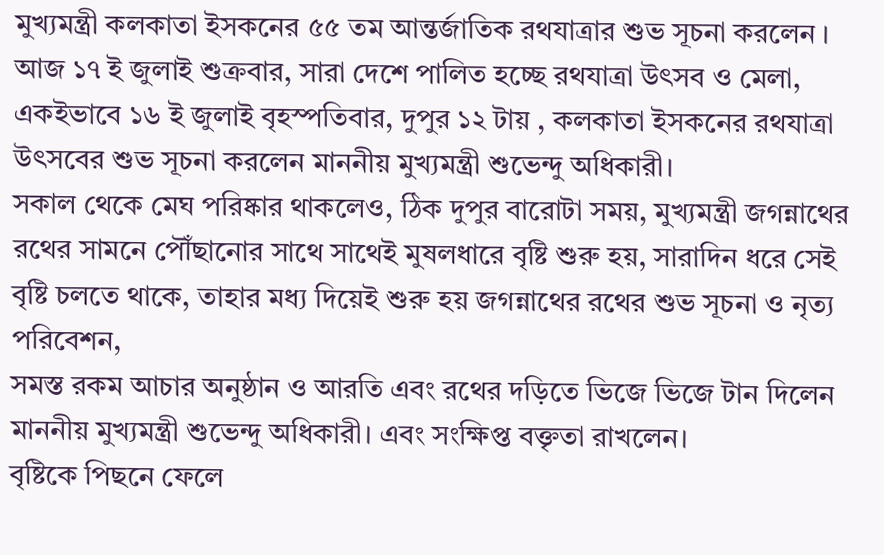মুখ্যমন্ত্রী কলকাতা ইসকনের ৫৫ তম আন্তর্জাতিক রথযাত্রার শুভ সূচনা করলেন ।
আজ ১৭ ই জুলাই শুক্রবার, সারা দেশে পালিত হচ্ছে রথযাত্রা উৎসব ও মেলা, একইভাবে ১৬ ই জুলাই বৃহস্পতিবার, দুপুর ১২ টায় , কলকাতা ইসকনের রথযাত্রা উৎসবের শুভ সূচনা করলেন মাননীয় মুখ্যমন্ত্রী শুভেন্দু অধিকারী।
সকাল থেকে মেঘ পরিষ্কার থাকলেও, ঠিক দুপুর বারোটা সময়, মুখ্যমন্ত্রী জগন্নাথের রথের সামনে পৌঁছানোর সাথে সাথেই মুষলধারে বৃষ্টি শুরু হয়, সারাদিন ধরে সেই বৃষ্টি চলতে থাকে, তাহার মধ্য দিয়েই শুরু হয় জগন্নাথের রথের শুভ সূচনা ও নৃত্য পরিবেশন,
সমস্ত রকম আচার অনুষ্ঠান ও আরতি এবং রথের দড়িতে ভিজে ভিজে টান দিলেন মাননীয় মুখ্যমন্ত্রী শুভেন্দু অধিকারী। এবং সংক্ষিপ্ত বক্তৃতা রাখলেন।
বৃষ্টিকে পিছনে ফেলে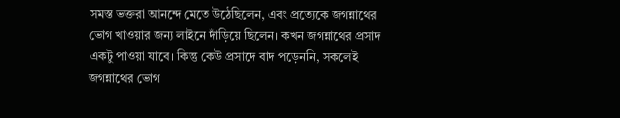সমস্ত ভক্তরা আনন্দে মেতে উঠেছিলেন, এবং প্রত্যেকে জগন্নাথের ভোগ খাওয়ার জন্য লাইনে দাঁড়িয়ে ছিলেন। কখন জগন্নাথের প্রসাদ একটু পাওয়া যাবে। কিন্তু কেউ প্রসাদে বাদ পড়েননি, সকলেই জগন্নাথের ভোগ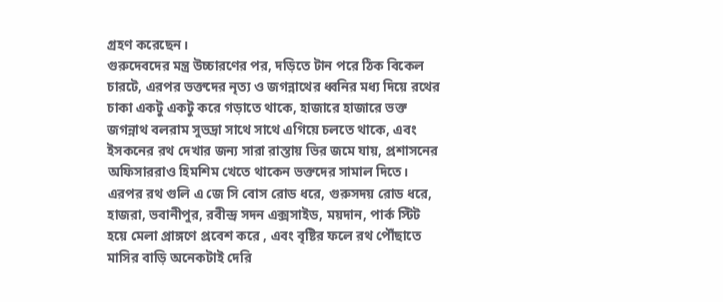গ্রহণ করেছেন।
গুরুদেবদের মন্ত্র উচ্চারণের পর, দড়িতে টান পরে ঠিক বিকেল চারটে, এরপর ভক্তদের নৃত্য ও জগন্নাথের ধ্বনির মধ্য দিয়ে রথের চাকা একটু একটু করে গড়াতে থাকে, হাজারে হাজারে ভক্ত জগন্নাথ বলরাম সুভদ্রা সাথে সাথে এগিয়ে চলতে থাকে, এবং ইসকনের রথ দেখার জন্য সারা রাস্তায় ভির জমে যায়, প্রশাসনের অফিসাররাও হিমশিম খেতে থাকেন ভক্তদের সামাল দিতে।
এরপর রথ গুলি এ জে সি বোস রোড ধরে, গুরুসদয় রোড ধরে, হাজরা, ভবানীপুর, রবীন্দ্র সদন এক্সসাইড, ময়দান, পার্ক স্টিট হয়ে মেলা প্রাঙ্গণে প্রবেশ করে , এবং বৃষ্টির ফলে রথ পৌঁছাতে মাসির বাড়ি অনেকটাই দেরি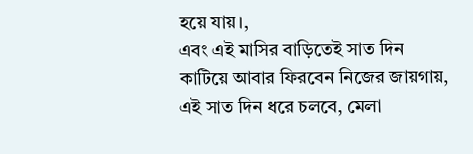হয়ে যায়।,
এবং এই মাসির বাড়িতেই সাত দিন কাটিয়ে আবার ফিরবেন নিজের জায়গায়, এই সাত দিন ধরে চলবে, মেলা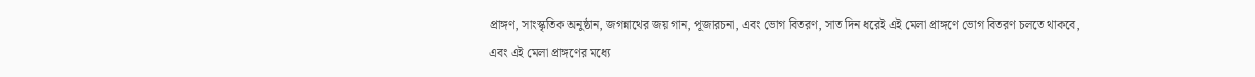প্রাঙ্গণ, সাংস্কৃতিক অনুষ্ঠান, জগন্নাথের জয় গান, পূজারচনা, এবং ভোগ বিতরণ, সাত দিন ধরেই এই মেলা প্রাঙ্গণে ভোগ বিতরণ চলতে থাকবে, এবং এই মেলা প্রাঙ্গণের মধ্যে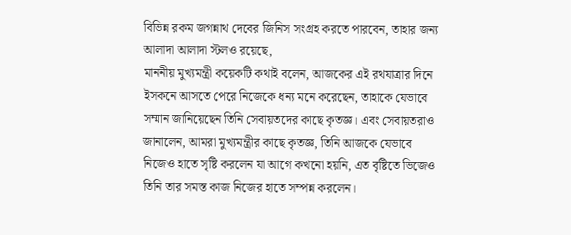বিভিন্ন রকম জগন্নাথ দেবের জিনিস সংগ্রহ করতে পারবেন, তাহার জন্য আলাদা আলাদা স্টলও রয়েছে,
মাননীয় মুখ্যমন্ত্রী কয়েকটি কথাই বলেন, আজকের এই রথযাত্রার দিনে ইসকনে আসতে পেরে নিজেকে ধন্য মনে করেছেন, তাহাকে যেভাবে সম্মান জানিয়েছেন তিনি সেবায়তদের কাছে কৃতজ্ঞ। এবং সেবায়তরাও জানালেন, আমরা মুখ্যমন্ত্রীর কাছে কৃতজ্ঞ, তিনি আজকে যেভাবে নিজেও হাতে সৃষ্টি করলেন যা আগে কখনো হয়নি, এত বৃষ্টিতে ভিজেও তিনি তার সমস্ত কাজ নিজের হাতে সম্পন্ন করলেন।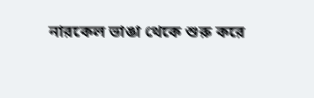নারকেল ভাঙা থেকে শুরু করে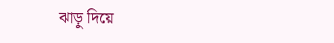ঝাড়ু দিয়ে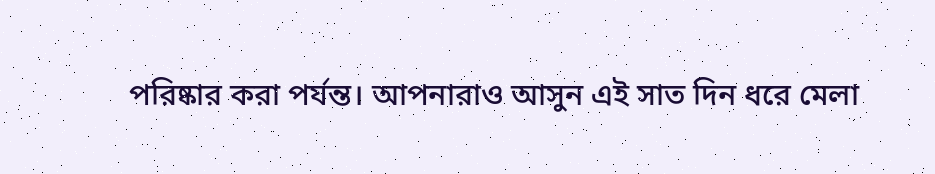পরিষ্কার করা পর্যন্ত। আপনারাও আসুন এই সাত দিন ধরে মেলা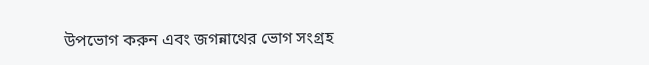উপভোগ করুন এবং জগন্নাথের ভোগ সংগ্রহ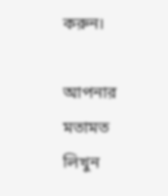করুন।

আপনার মতামত লিখুন